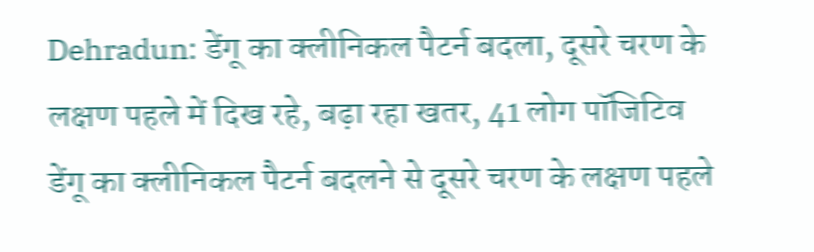Dehradun: डेंगू का क्लीनिकल पैटर्न बदला, दूसरे चरण के लक्षण पहले में दिख रहे, बढ़ा रहा खतर, 41 लोग पॉजिटिव
डेंगू का क्लीनिकल पैटर्न बदलने से दूसरे चरण के लक्षण पहले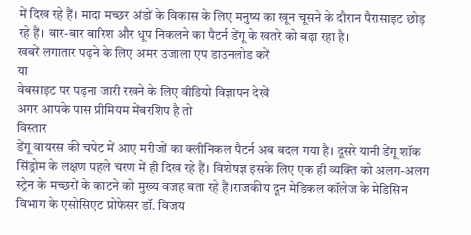में दिख रहे हैं। मादा मच्छर अंडों के विकास के लिए मनुष्य का खून चूसने के दौरान पैरासाइट छोड़ रहे हैं। बार-बार बारिश और धूप निकलने का पैटर्न डेंगू के खतरे को बढ़ा रहा है।
खबरें लगातार पढ़ने के लिए अमर उजाला एप डाउनलोड करें
या
वेबसाइट पर पढ़ना जारी रखने के लिए वीडियो विज्ञापन देखें
अगर आपके पास प्रीमियम मेंबरशिप है तो
विस्तार
डेंगू वायरस की चपेट में आए मरीजों का क्लीनिकल पैटर्न अब बदल गया है। दूसरे यानी डेंगू शॉक सिंड्रोम के लक्षण पहले चरण में ही दिख रहे हैं। विशेषज्ञ इसके लिए एक ही व्यक्ति को अलग-अलग स्ट्रेन के मच्छरों के काटने को मुख्य वजह बता रहे हैं।राजकीय दून मेडिकल कॉलेज के मेडिसिन विभाग के एसोसिएट प्रोफेसर डॉ. विजय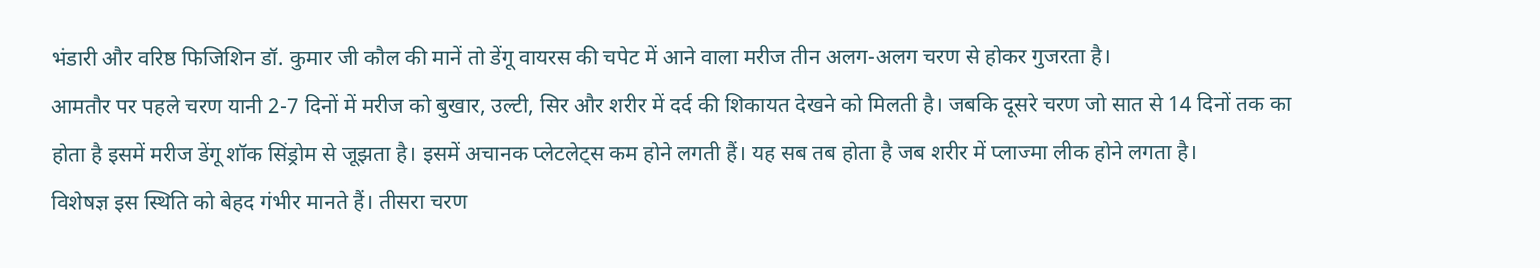भंडारी और वरिष्ठ फिजिशिन डॉ. कुमार जी कौल की मानें तो डेंगू वायरस की चपेट में आने वाला मरीज तीन अलग-अलग चरण से होकर गुजरता है।
आमतौर पर पहले चरण यानी 2-7 दिनों में मरीज को बुखार, उल्टी, सिर और शरीर में दर्द की शिकायत देखने को मिलती है। जबकि दूसरे चरण जो सात से 14 दिनों तक का होता है इसमें मरीज डेंगू शॉक सिंड्रोम से जूझता है। इसमें अचानक प्लेटलेट्स कम होने लगती हैं। यह सब तब होता है जब शरीर में प्लाज्मा लीक होने लगता है।
विशेषज्ञ इस स्थिति को बेहद गंभीर मानते हैं। तीसरा चरण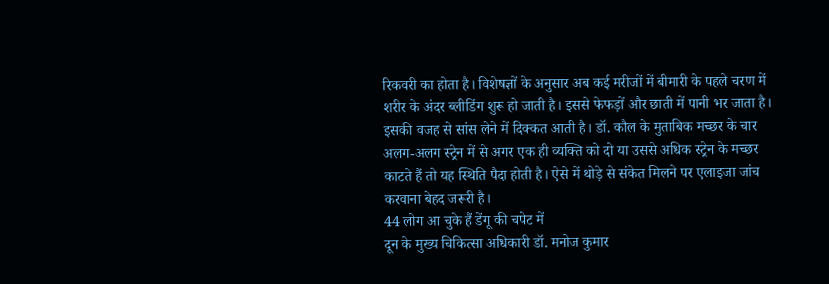रिकवरी का होता है। विशेषज्ञों के अनुसार अब कई मरीजों में बीमारी के पहले चरण में शरीर के अंदर ब्लीडिंग शुरू हो जाती है। इससे फेफड़ों और छाती में पानी भर जाता है। इसकी वजह से सांस लेने में दिक्कत आती है। डॉ. कौल के मुताबिक मच्छर के चार अलग-अलग स्ट्रेन में से अगर एक ही व्यक्ति को दो या उससे अधिक स्ट्रेन के मच्छर काटते हैं तो यह स्थिति पैदा होती है। ऐसे में थोड़े से संकेत मिलने पर एलाइजा जांच करवाना बेहद जरूरी है।
44 लोग आ चुके हैं डेंगू की चपेट में
दून के मुख्य चिकित्सा अधिकारी डॉ. मनोज कुमार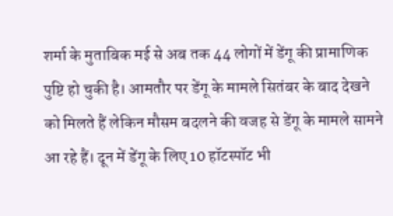शर्मा के मुताबिक मई से अब तक 44 लोगों में डेंगू की प्रामाणिक पुष्टि हो चुकी है। आमतौर पर डेंगू के मामले सितंबर के बाद देखने को मिलते हैं लेकिन मौसम बदलने की वजह से डेंगू के मामले सामने आ रहे हैं। दून में डेंगू के लिए 10 हॉटस्पॉट भी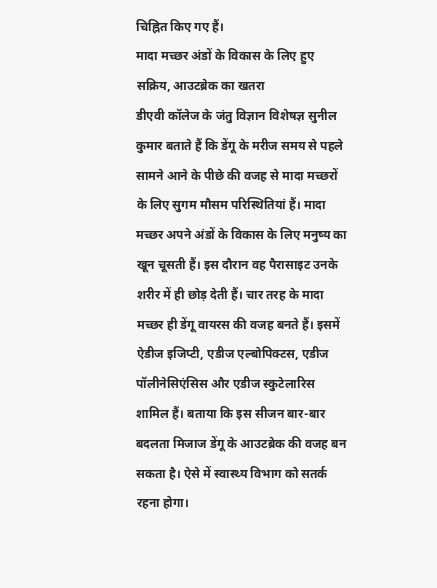चिह्नित किए गए हैं।
मादा मच्छर अंडों के विकास के लिए हुए सक्रिय, आउटब्रेक का खतरा
डीएवी कॉलेज के जंतु विज्ञान विशेषज्ञ सुनील कुमार बताते हैं कि डेंगू के मरीज समय से पहले सामने आने के पीछे की वजह से मादा मच्छरों के लिए सुगम मौसम परिस्थितियां हैं। मादा मच्छर अपने अंडों के विकास के लिए मनुष्य का खून चूसती हैं। इस दौरान वह पैरासाइट उनके शरीर में ही छोड़ देती हैं। चार तरह के मादा मच्छर ही डेंगू वायरस की वजह बनते हैं। इसमें ऐडीज इजिप्टी, एडीज एल्बोपिक्टस, एडीज पॉलीनेसिएंसिस और एडीज स्कुटेलारिस शामिल हैं। बताया कि इस सीजन बार-बार बदलता मिजाज डेंगू के आउटब्रेक की वजह बन सकता है। ऐसे में स्वास्थ्य विभाग को सतर्क रहना होगा।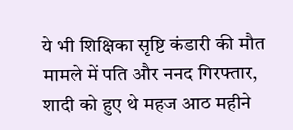ये भी शिक्षिका सृष्टि कंडारी की मौत मामले में पति और ननद गिरफ्तार, शादी को हुए थे महज आठ महीने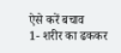ऐसे करें बचाव
1- शरीर का ढककर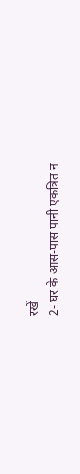रखें
2- घर के आस-पास पानी एकत्रित न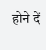होने दें